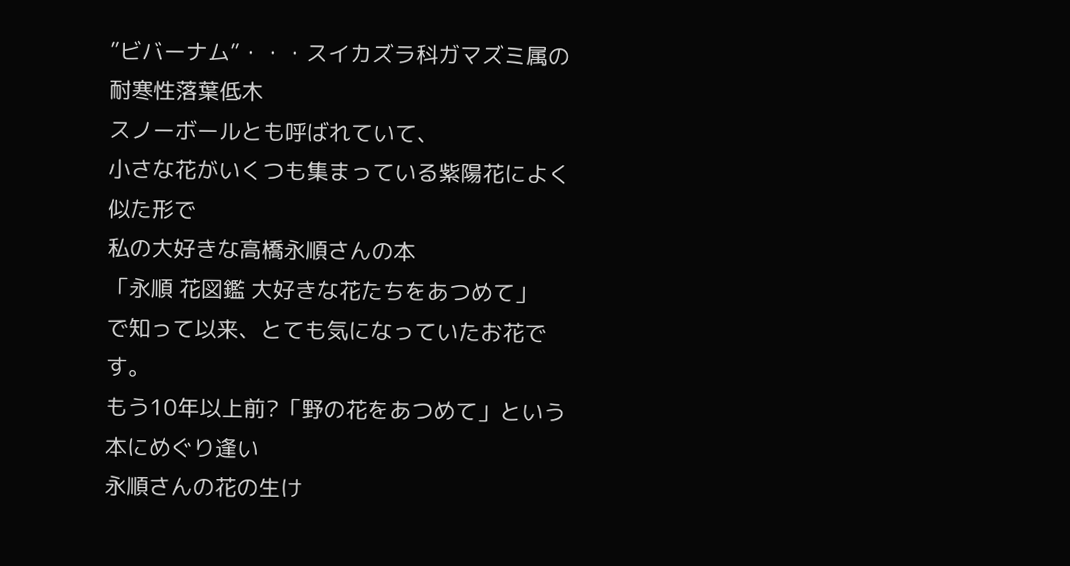”ビバーナム”・・・スイカズラ科ガマズミ属の耐寒性落葉低木
スノーボールとも呼ばれていて、
小さな花がいくつも集まっている紫陽花によく似た形で
私の大好きな高橋永順さんの本
「永順 花図鑑 大好きな花たちをあつめて」
で知って以来、とても気になっていたお花です。
もう10年以上前?「野の花をあつめて」という本にめぐり逢い
永順さんの花の生け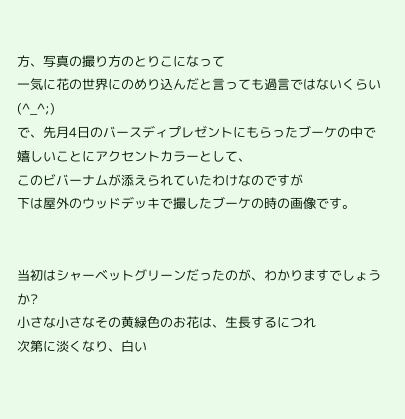方、写真の撮り方のとりこになって
一気に花の世界にのめり込んだと言っても過言ではないくらい(^_^;)
で、先月4日のバースディプレゼントにもらったブーケの中で
嬉しいことにアクセントカラーとして、
このビバーナムが添えられていたわけなのですが
下は屋外のウッドデッキで撮したブーケの時の画像です。


当初はシャーベットグリーンだったのが、わかりますでしょうか?
小さな小さなその黄緑色のお花は、生長するにつれ
次第に淡くなり、白い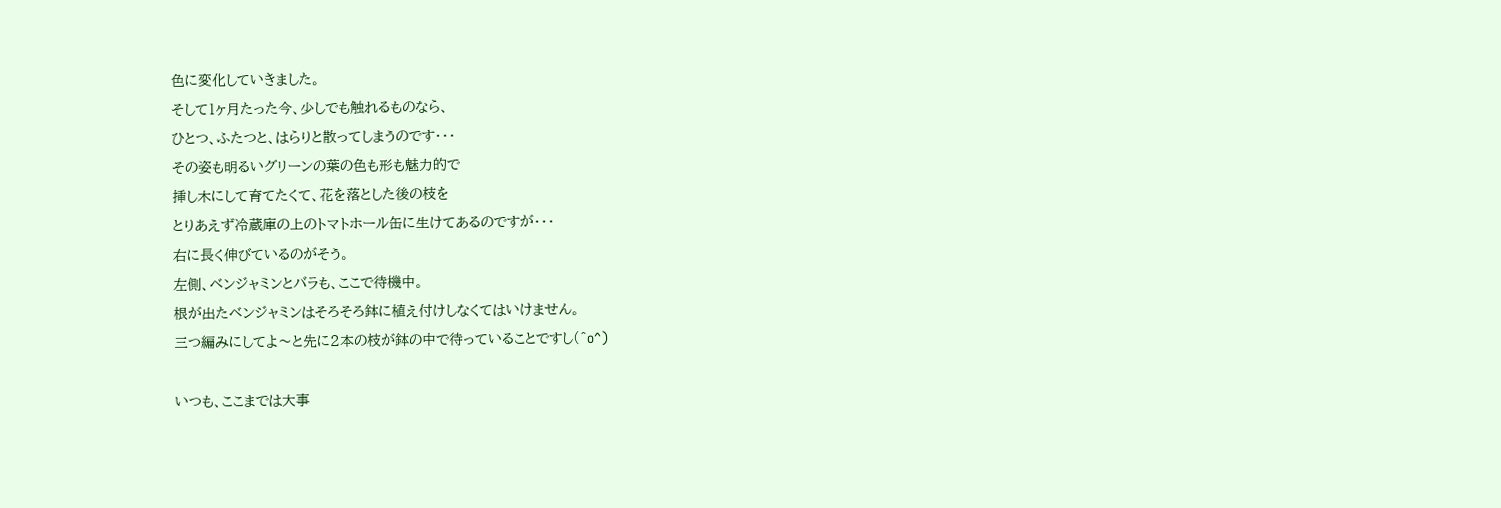色に変化していきました。
そして1ヶ月たった今、少しでも触れるものなら、
ひとつ、ふたつと、はらりと散ってしまうのです・・・
その姿も明るいグリーンの葉の色も形も魅力的で
挿し木にして育てたくて、花を落とした後の枝を
とりあえず冷蔵庫の上のトマトホール缶に生けてあるのですが・・・
右に長く伸びているのがそう。
左側、ベンジャミンとバラも、ここで待機中。
根が出たベンジャミンはそろそろ鉢に植え付けしなくてはいけません。
三つ編みにしてよ〜と先に2本の枝が鉢の中で待っていることですし(^o^)

いつも、ここまでは大事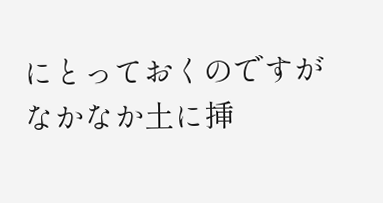にとっておくのですが
なかなか土に挿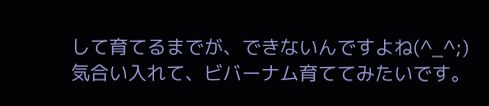して育てるまでが、できないんですよね(^_^;)
気合い入れて、ビバーナム育ててみたいです。